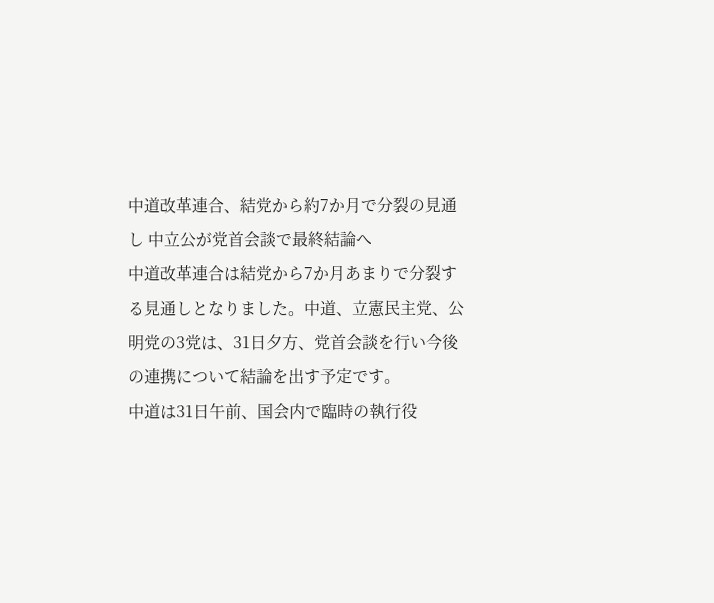中道改革連合、結党から約7か月で分裂の見通し 中立公が党首会談で最終結論へ
中道改革連合は結党から7か月あまりで分裂する見通しとなりました。中道、立憲民主党、公明党の3党は、31日夕方、党首会談を行い今後の連携について結論を出す予定です。
中道は31日午前、国会内で臨時の執行役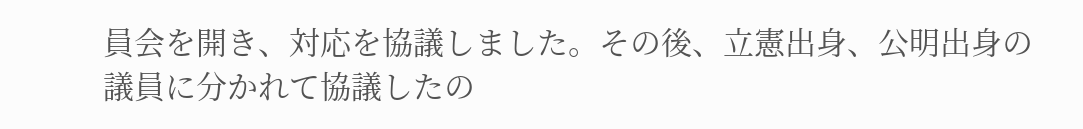員会を開き、対応を協議しました。その後、立憲出身、公明出身の議員に分かれて協議したの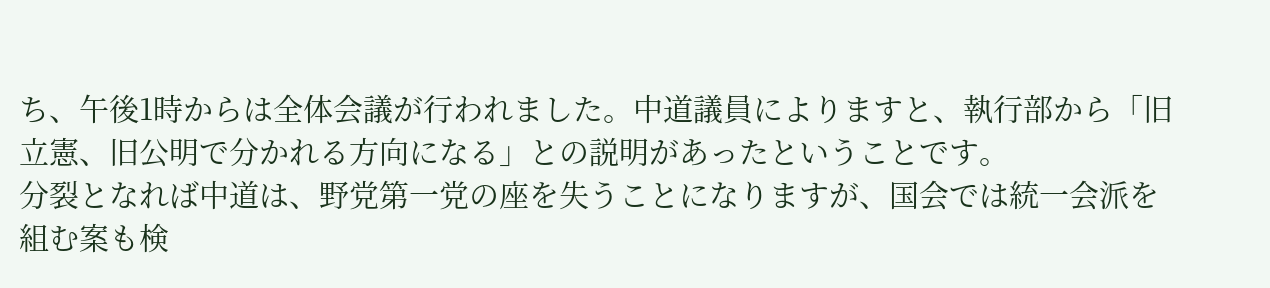ち、午後1時からは全体会議が行われました。中道議員によりますと、執行部から「旧立憲、旧公明で分かれる方向になる」との説明があったということです。
分裂となれば中道は、野党第一党の座を失うことになりますが、国会では統一会派を組む案も検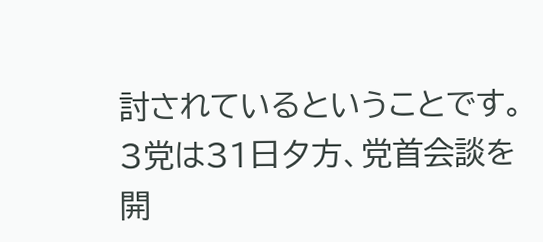討されているということです。
3党は31日夕方、党首会談を開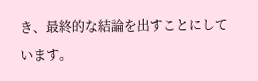き、最終的な結論を出すことにしています。